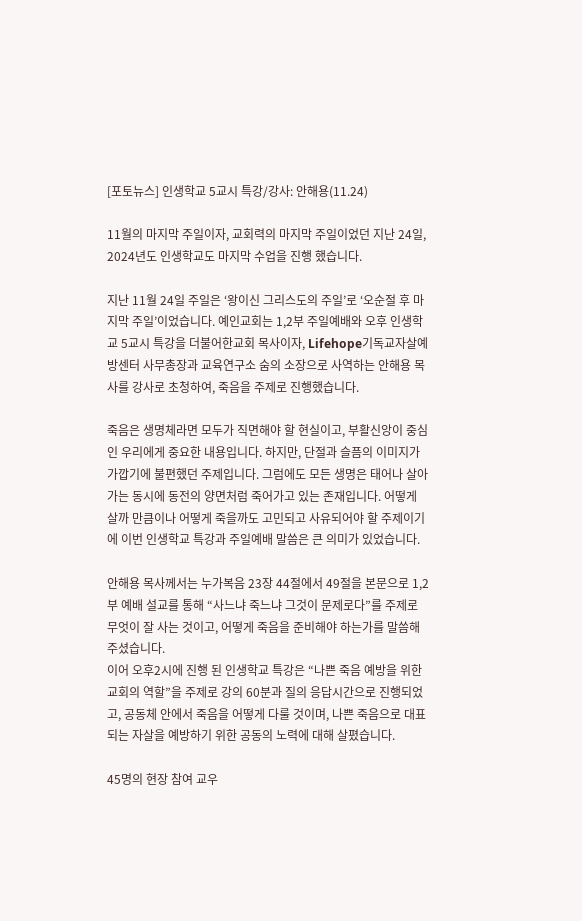[포토뉴스] 인생학교 5교시 특강/강사: 안해용(11.24)

11월의 마지막 주일이자, 교회력의 마지막 주일이었던 지난 24일, 2024년도 인생학교도 마지막 수업을 진행 했습니다.

지난 11월 24일 주일은 ‘왕이신 그리스도의 주일’로 ‘오순절 후 마지막 주일’이었습니다. 예인교회는 1,2부 주일예배와 오후 인생학교 5교시 특강을 더불어한교회 목사이자, Lifehope기독교자살예방센터 사무총장과 교육연구소 숨의 소장으로 사역하는 안해용 목사를 강사로 초청하여, 죽음을 주제로 진행했습니다.

죽음은 생명체라면 모두가 직면해야 할 현실이고, 부활신앙이 중심인 우리에게 중요한 내용입니다. 하지만, 단절과 슬픔의 이미지가 가깝기에 불편했던 주제입니다. 그럼에도 모든 생명은 태어나 살아가는 동시에 동전의 양면처럼 죽어가고 있는 존재입니다. 어떻게 살까 만큼이나 어떻게 죽을까도 고민되고 사유되어야 할 주제이기에 이번 인생학교 특강과 주일예배 말씀은 큰 의미가 있었습니다.

안해용 목사께서는 누가복음 23장 44절에서 49절을 본문으로 1,2부 예배 설교를 통해 “사느냐 죽느냐 그것이 문제로다”를 주제로 무엇이 잘 사는 것이고, 어떻게 죽음을 준비해야 하는가를 말씀해 주셨습니다.
이어 오후2시에 진행 된 인생학교 특강은 “나쁜 죽음 예방을 위한 교회의 역할”을 주제로 강의 60분과 질의 응답시간으로 진행되었고, 공동체 안에서 죽음을 어떻게 다룰 것이며, 나쁜 죽음으로 대표되는 자살을 예방하기 위한 공동의 노력에 대해 살폈습니다.

45명의 현장 참여 교우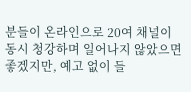분들이 온라인으로 20여 채널이 동시 청강하며 일어나지 않았으면 좋겠지만, 예고 없이 들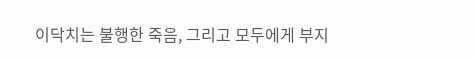이닥치는 불행한 죽음, 그리고 모두에게 부지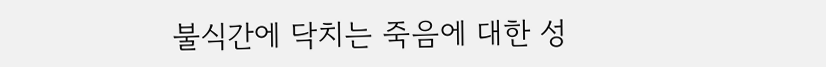불식간에 닥치는 죽음에 대한 성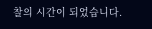찰의 시간이 되었습니다.